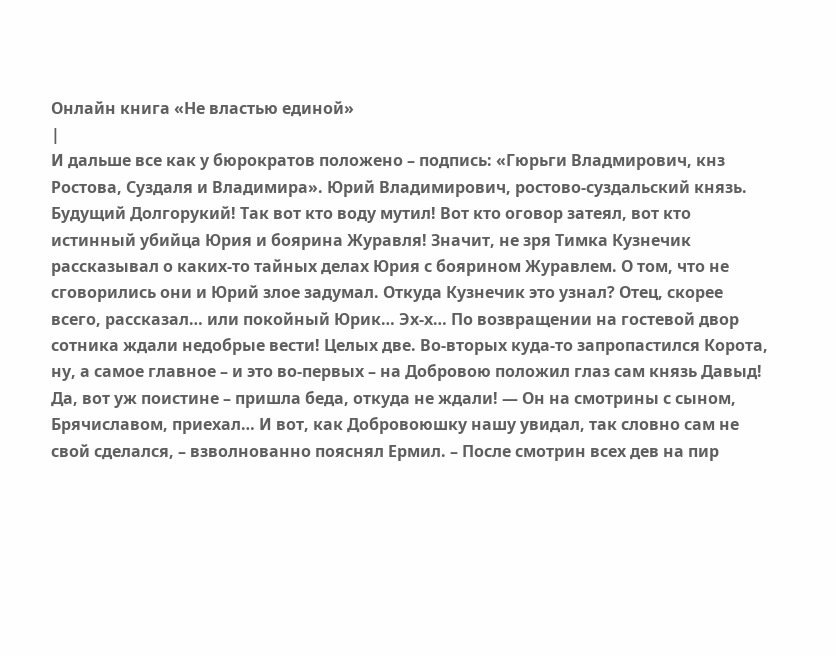Онлайн книга «Не властью единой»
|
И дальше все как у бюрократов положено – подпись: «Гюрьги Владмирович, кнз Ростова, Суздаля и Владимира». Юрий Владимирович, ростово-суздальский князь. Будущий Долгорукий! Так вот кто воду мутил! Вот кто оговор затеял, вот кто истинный убийца Юрия и боярина Журавля! Значит, не зря Тимка Кузнечик рассказывал о каких-то тайных делах Юрия с боярином Журавлем. О том, что не сговорились они и Юрий злое задумал. Откуда Кузнечик это узнал? Отец, скорее всего, рассказал… или покойный Юрик… Эх-х… По возвращении на гостевой двор сотника ждали недобрые вести! Целых две. Во-вторых куда-то запропастился Корота, ну, а самое главное – и это во-первых – на Добровою положил глаз сам князь Давыд! Да, вот уж поистине – пришла беда, откуда не ждали! — Он на смотрины с сыном, Брячиславом, приехал… И вот, как Добровоюшку нашу увидал, так словно сам не свой сделался, – взволнованно пояснял Ермил. – После смотрин всех дев на пир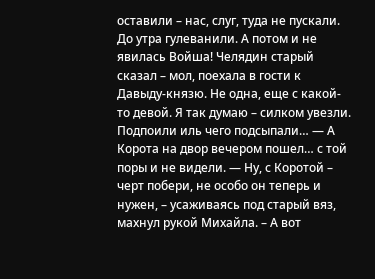оставили – нас, слуг, туда не пускали. До утра гулеванили. А потом и не явилась Войша! Челядин старый сказал – мол, поехала в гости к Давыду-князю. Не одна, еще с какой-то девой. Я так думаю – силком увезли. Подпоили иль чего подсыпали… — А Корота на двор вечером пошел… с той поры и не видели. — Ну, с Коротой – черт побери, не особо он теперь и нужен, – усаживаясь под старый вяз, махнул рукой Михайла. – А вот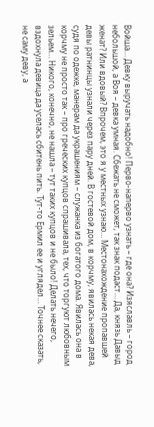Войша… Девку выручать надобно! Перво-наперво узнать – где она? Изяславль – город небольшой, а Воя – девка умная. Сбежать не сможет, так знак подаст… Да, князь Давыд женат? Или вдовый? Впрочем, это я у местных узнаю… Местонахождение пропавшей девы ратнинцы узнали через пару дней. В гостевой дом, в корчму, явилась некая дева, судя по одежке, манерам да украшениям – служанка из богатого дома. Явилась она в корчму не просто так – про греческих купцов спрашивала, тех, что торгуют любовным зельем… Никого, конечно, не нашла – тут таких купцов и не было! Делать нечего, вздохнула девица да уселась сбитень пить. Тут-то Ермил ее и углядел… Точнее сказать, не саму деву, а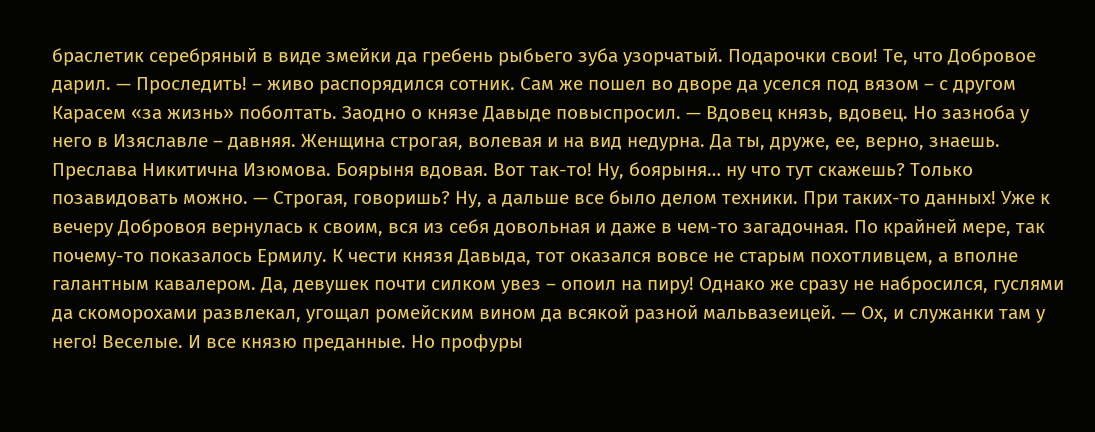браслетик серебряный в виде змейки да гребень рыбьего зуба узорчатый. Подарочки свои! Те, что Добровое дарил. — Проследить! – живо распорядился сотник. Сам же пошел во дворе да уселся под вязом – с другом Карасем «за жизнь» поболтать. Заодно о князе Давыде повыспросил. — Вдовец князь, вдовец. Но зазноба у него в Изяславле – давняя. Женщина строгая, волевая и на вид недурна. Да ты, друже, ее, верно, знаешь. Преслава Никитична Изюмова. Боярыня вдовая. Вот так-то! Ну, боярыня… ну что тут скажешь? Только позавидовать можно. — Строгая, говоришь? Ну, а дальше все было делом техники. При таких-то данных! Уже к вечеру Добровоя вернулась к своим, вся из себя довольная и даже в чем-то загадочная. По крайней мере, так почему-то показалось Ермилу. К чести князя Давыда, тот оказался вовсе не старым похотливцем, а вполне галантным кавалером. Да, девушек почти силком увез – опоил на пиру! Однако же сразу не набросился, гуслями да скоморохами развлекал, угощал ромейским вином да всякой разной мальвазеицей. — Ох, и служанки там у него! Веселые. И все князю преданные. Но профуры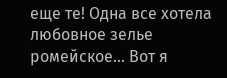еще те! Одна все хотела любовное зелье ромейское… Вот я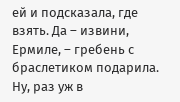ей и подсказала, где взять. Да – извини, Ермиле, – гребень с браслетиком подарила. Ну, раз уж в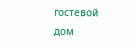гостевой дом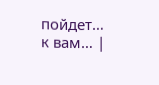пойдет… к вам… |